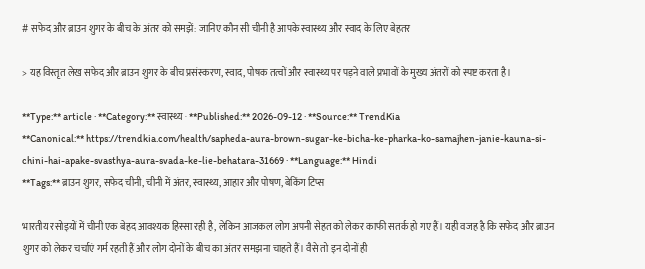# सफेद और ब्राउन शुगर के बीच के अंतर को समझें: जानिए कौन सी चीनी है आपके स्वास्थ्य और स्वाद के लिए बेहतर

> यह विस्तृत लेख सफेद और ब्राउन शुगर के बीच प्रसंस्करण, स्वाद, पोषक तत्वों और स्वास्थ्य पर पड़ने वाले प्रभावों के मुख्य अंतरों को स्पष्ट करता है।

**Type:** article · **Category:** स्वास्थ्य · **Published:** 2026-09-12 · **Source:** TrendKia
**Canonical:** https://trendkia.com/health/sapheda-aura-brown-sugar-ke-bicha-ke-pharka-ko-samajhen-janie-kauna-si-chini-hai-apake-svasthya-aura-svada-ke-lie-behatara-31669 · **Language:** Hindi
**Tags:** ब्राउन शुगर, सफेद चीनी, चीनी में अंतर, स्वास्थ्य, आहार और पोषण, बेकिंग टिप्स

भारतीय रसोइयों में चीनी एक बेहद आवश्यक हिस्सा रही है, लेकिन आजकल लोग अपनी सेहत को लेकर काफी सतर्क हो गए हैं। यही वजह है कि सफेद और ब्राउन शुगर को लेकर चर्चाएं गर्म रहती हैं और लोग दोनों के बीच का अंतर समझना चाहते हैं। वैसे तो इन दोनों ही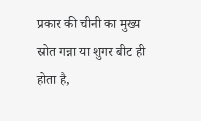प्रकार की चीनी का मुख्य स्रोत गन्ना या शुगर बीट ही होता है,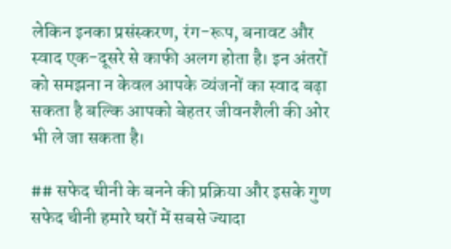लेकिन इनका प्रसंस्करण, रंग-रूप, बनावट और स्वाद एक-दूसरे से काफी अलग होता है। इन अंतरों को समझना न केवल आपके व्यंजनों का स्वाद बढ़ा सकता है बल्कि आपको बेहतर जीवनशैली की ओर भी ले जा सकता है।

## सफेद चीनी के बनने की प्रक्रिया और इसके गुण
सफेद चीनी हमारे घरों में सबसे ज्यादा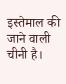इस्तेमाल की जाने वाली चीनी है।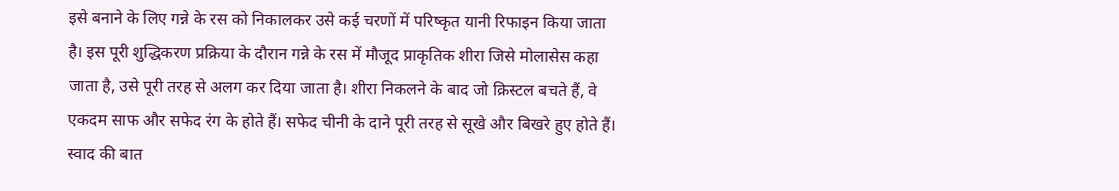इसे बनाने के लिए गन्ने के रस को निकालकर उसे कई चरणों में परिष्कृत यानी रिफाइन किया जाता है। इस पूरी शुद्धिकरण प्रक्रिया के दौरान गन्ने के रस में मौजूद प्राकृतिक शीरा जिसे मोलासेस कहा जाता है, उसे पूरी तरह से अलग कर दिया जाता है। शीरा निकलने के बाद जो क्रिस्टल बचते हैं, वे एकदम साफ और सफेद रंग के होते हैं। सफेद चीनी के दाने पूरी तरह से सूखे और बिखरे हुए होते हैं। स्वाद की बात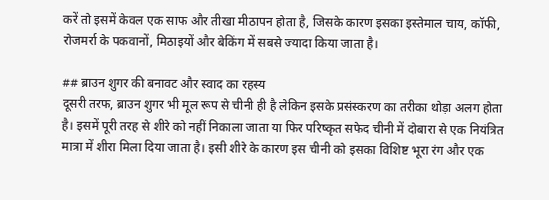करें तो इसमें केवल एक साफ और तीखा मीठापन होता है, जिसके कारण इसका इस्तेमाल चाय, कॉफी, रोजमर्रा के पकवानों, मिठाइयों और बेकिंग में सबसे ज्यादा किया जाता है।

## ब्राउन शुगर की बनावट और स्वाद का रहस्य
दूसरी तरफ, ब्राउन शुगर भी मूल रूप से चीनी ही है लेकिन इसके प्रसंस्करण का तरीका थोड़ा अलग होता है। इसमें पूरी तरह से शीरे को नहीं निकाला जाता या फिर परिष्कृत सफेद चीनी में दोबारा से एक नियंत्रित मात्रा में शीरा मिला दिया जाता है। इसी शीरे के कारण इस चीनी को इसका विशिष्ट भूरा रंग और एक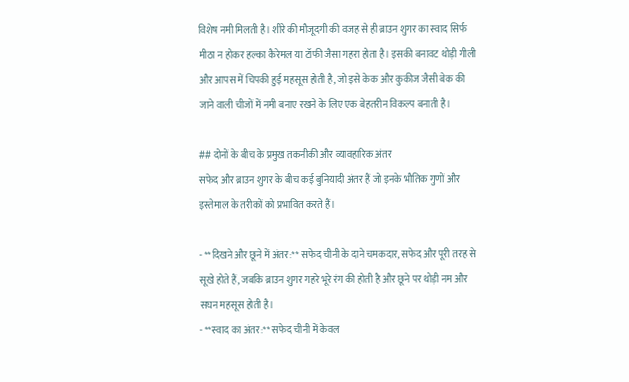विशेष नमी मिलती है। शीरे की मौजूदगी की वजह से ही ब्राउन शुगर का स्वाद सिर्फ मीठा न होकर हल्का कैरेमल या टॉफी जैसा गहरा होता है। इसकी बनावट थोड़ी गीली और आपस में चिपकी हुई महसूस होती है, जो इसे केक और कुकीज जैसी बेक की जाने वाली चीजों में नमी बनाए रखने के लिए एक बेहतरीन विकल्प बनाती है।

## दोनों के बीच के प्रमुख तकनीकी और व्यावहारिक अंतर
सफेद और ब्राउन शुगर के बीच कई बुनियादी अंतर हैं जो इनके भौतिक गुणों और इस्तेमाल के तरीकों को प्रभावित करते हैं।

- **दिखने और छूने में अंतर:** सफेद चीनी के दाने चमकदार, सफेद और पूरी तरह से सूखे होते हैं, जबकि ब्राउन शुगर गहरे भूरे रंग की होती है और छूने पर थोड़ी नम और सघन महसूस होती है।
- **स्वाद का अंतर:** सफेद चीनी में केवल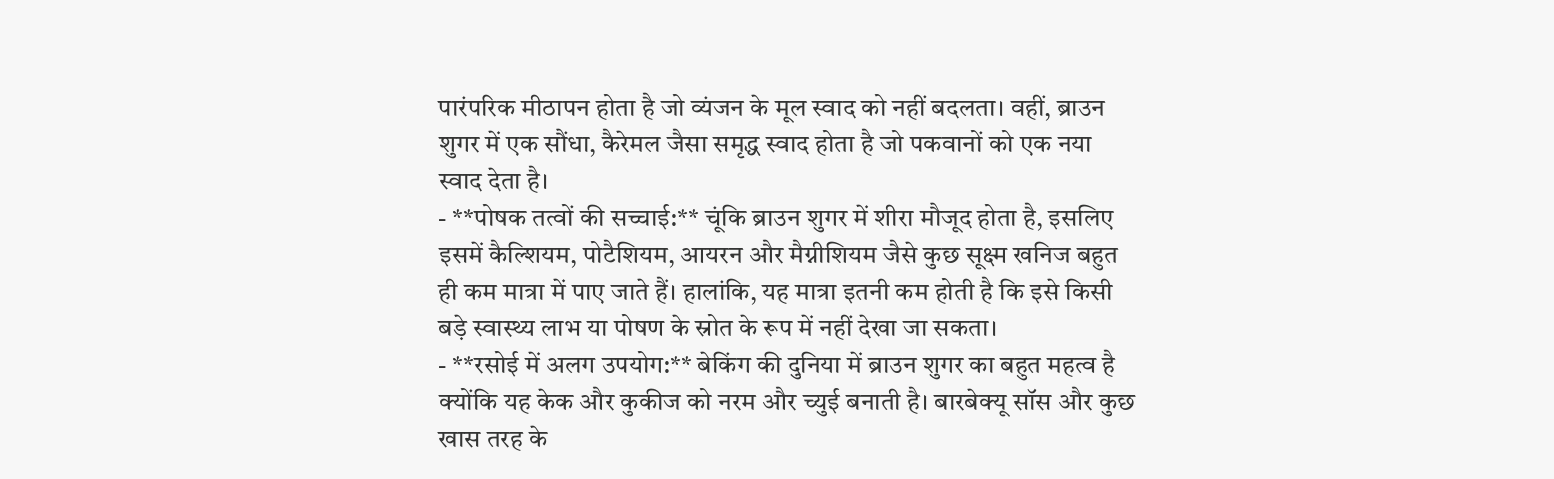पारंपरिक मीठापन होता है जो व्यंजन के मूल स्वाद को नहीं बदलता। वहीं, ब्राउन शुगर में एक सौंधा, कैरेमल जैसा समृद्ध स्वाद होता है जो पकवानों को एक नया स्वाद देता है।
- **पोषक तत्वों की सच्चाई:** चूंकि ब्राउन शुगर में शीरा मौजूद होता है, इसलिए इसमें कैल्शियम, पोटैशियम, आयरन और मैग्नीशियम जैसे कुछ सूक्ष्म खनिज बहुत ही कम मात्रा में पाए जाते हैं। हालांकि, यह मात्रा इतनी कम होती है कि इसे किसी बड़े स्वास्थ्य लाभ या पोषण के स्रोत के रूप में नहीं देखा जा सकता।
- **रसोई में अलग उपयोग:** बेकिंग की दुनिया में ब्राउन शुगर का बहुत महत्व है क्योंकि यह केक और कुकीज को नरम और च्युई बनाती है। बारबेक्यू सॉस और कुछ खास तरह के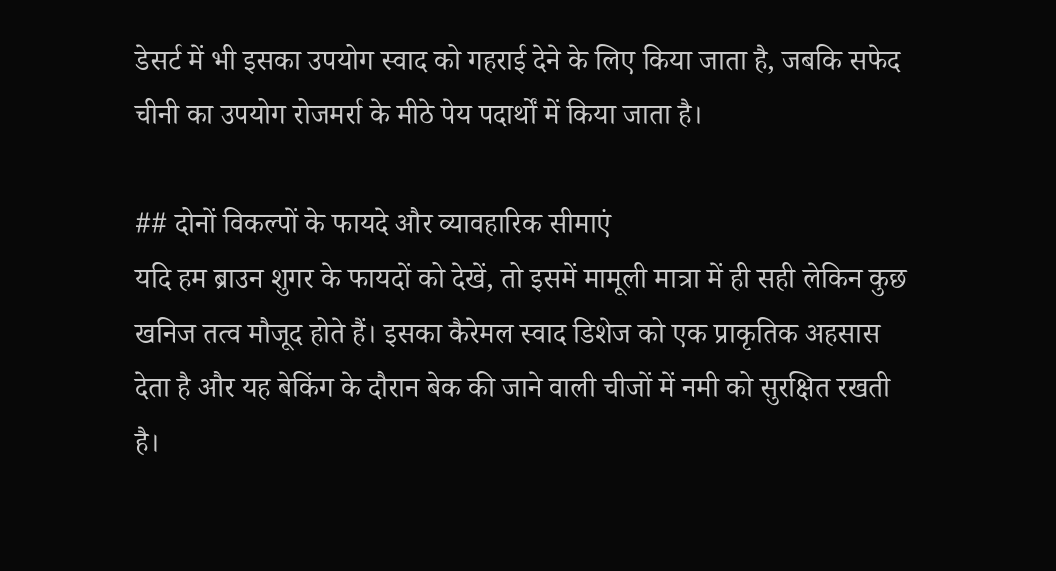डेसर्ट में भी इसका उपयोग स्वाद को गहराई देने के लिए किया जाता है, जबकि सफेद चीनी का उपयोग रोजमर्रा के मीठे पेय पदार्थों में किया जाता है।

## दोनों विकल्पों के फायदे और व्यावहारिक सीमाएं
यदि हम ब्राउन शुगर के फायदों को देखें, तो इसमें मामूली मात्रा में ही सही लेकिन कुछ खनिज तत्व मौजूद होते हैं। इसका कैरेमल स्वाद डिशेज को एक प्राकृतिक अहसास देता है और यह बेकिंग के दौरान बेक की जाने वाली चीजों में नमी को सुरक्षित रखती है।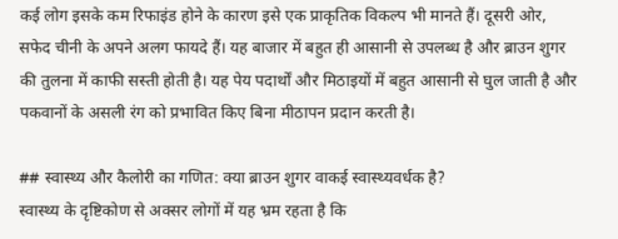कई लोग इसके कम रिफाइंड होने के कारण इसे एक प्राकृतिक विकल्प भी मानते हैं। दूसरी ओर, सफेद चीनी के अपने अलग फायदे हैं। यह बाजार में बहुत ही आसानी से उपलब्ध है और ब्राउन शुगर की तुलना में काफी सस्ती होती है। यह पेय पदार्थों और मिठाइयों में बहुत आसानी से घुल जाती है और पकवानों के असली रंग को प्रभावित किए बिना मीठापन प्रदान करती है।

## स्वास्थ्य और कैलोरी का गणित: क्या ब्राउन शुगर वाकई स्वास्थ्यवर्धक है?
स्वास्थ्य के दृष्टिकोण से अक्सर लोगों में यह भ्रम रहता है कि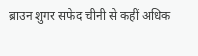ब्राउन शुगर सफेद चीनी से कहीं अधिक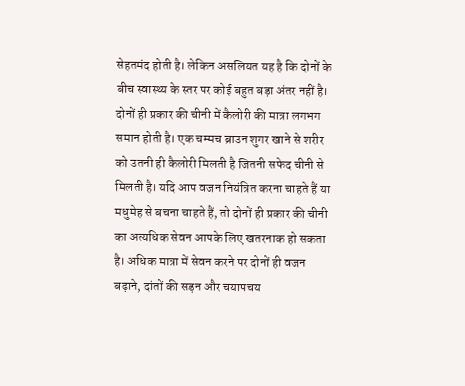सेहतमंद होती है। लेकिन असलियत यह है कि दोनों के बीच स्वास्थ्य के स्तर पर कोई बहुत बड़ा अंतर नहीं है। दोनों ही प्रकार की चीनी में कैलोरी की मात्रा लगभग समान होती है। एक चम्मच ब्राउन शुगर खाने से शरीर को उतनी ही कैलोरी मिलती है जितनी सफेद चीनी से मिलती है। यदि आप वजन नियंत्रित करना चाहते हैं या मधुमेह से बचना चाहते हैं, तो दोनों ही प्रकार की चीनी का अत्यधिक सेवन आपके लिए खतरनाक हो सकता है। अधिक मात्रा में सेवन करने पर दोनों ही वजन बढ़ाने, दांतों की सड़न और चयापचय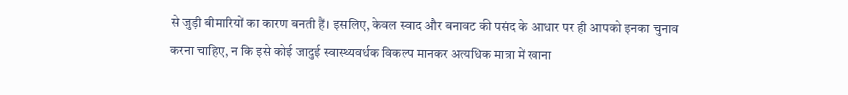से जुड़ी बीमारियों का कारण बनती हैं। इसलिए, केवल स्वाद और बनावट की पसंद के आधार पर ही आपको इनका चुनाव करना चाहिए, न कि इसे कोई जादुई स्वास्थ्यवर्धक विकल्प मानकर अत्यधिक मात्रा में खाना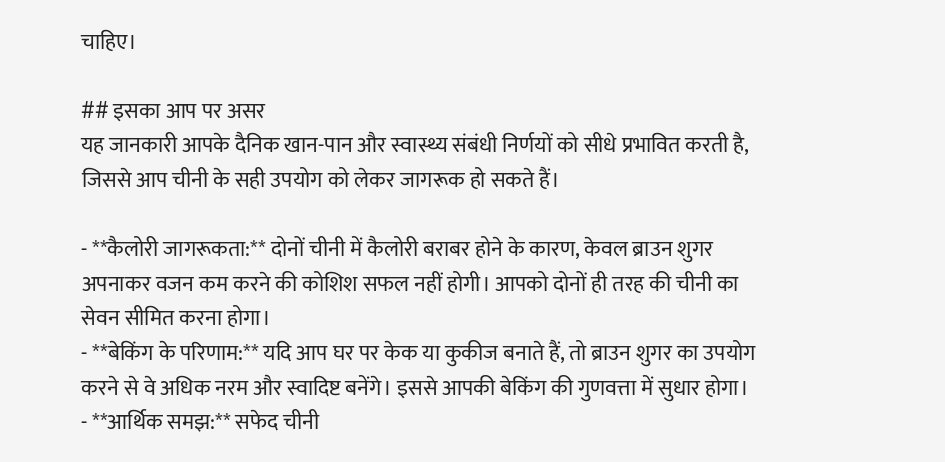चाहिए।

## इसका आप पर असर
यह जानकारी आपके दैनिक खान-पान और स्वास्थ्य संबंधी निर्णयों को सीधे प्रभावित करती है, जिससे आप चीनी के सही उपयोग को लेकर जागरूक हो सकते हैं।

- **कैलोरी जागरूकता:** दोनों चीनी में कैलोरी बराबर होने के कारण, केवल ब्राउन शुगर अपनाकर वजन कम करने की कोशिश सफल नहीं होगी। आपको दोनों ही तरह की चीनी का सेवन सीमित करना होगा।
- **बेकिंग के परिणाम:** यदि आप घर पर केक या कुकीज बनाते हैं, तो ब्राउन शुगर का उपयोग करने से वे अधिक नरम और स्वादिष्ट बनेंगे। इससे आपकी बेकिंग की गुणवत्ता में सुधार होगा।
- **आर्थिक समझ:** सफेद चीनी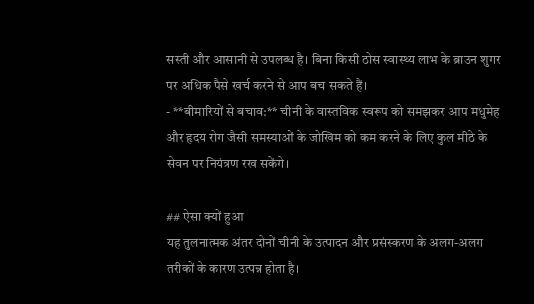सस्ती और आसानी से उपलब्ध है। बिना किसी ठोस स्वास्थ्य लाभ के ब्राउन शुगर पर अधिक पैसे खर्च करने से आप बच सकते हैं।
- **बीमारियों से बचाव:** चीनी के वास्तविक स्वरूप को समझकर आप मधुमेह और हृदय रोग जैसी समस्याओं के जोखिम को कम करने के लिए कुल मीठे के सेवन पर नियंत्रण रख सकेंगे।

## ऐसा क्यों हुआ
यह तुलनात्मक अंतर दोनों चीनी के उत्पादन और प्रसंस्करण के अलग-अलग तरीकों के कारण उत्पन्न होता है।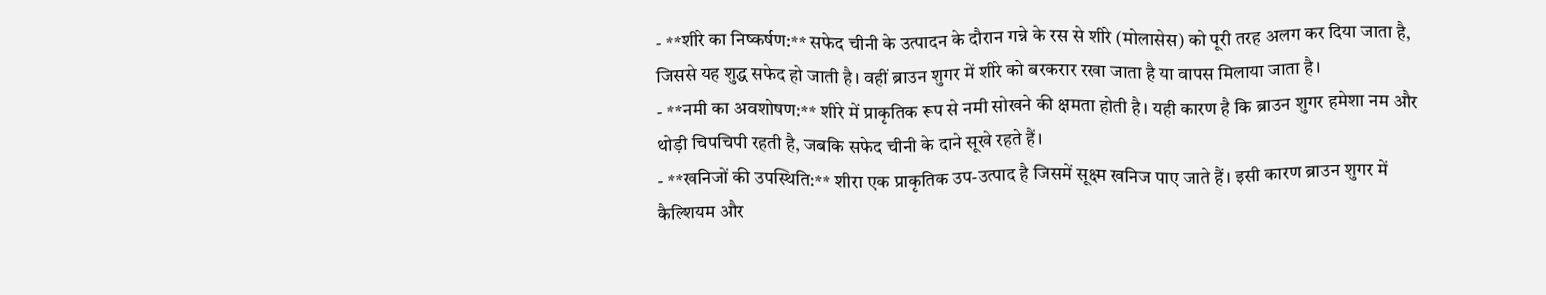- **शीरे का निष्कर्षण:** सफेद चीनी के उत्पादन के दौरान गन्ने के रस से शीरे (मोलासेस) को पूरी तरह अलग कर दिया जाता है, जिससे यह शुद्ध सफेद हो जाती है। वहीं ब्राउन शुगर में शीरे को बरकरार रखा जाता है या वापस मिलाया जाता है।
- **नमी का अवशोषण:** शीरे में प्राकृतिक रूप से नमी सोखने की क्षमता होती है। यही कारण है कि ब्राउन शुगर हमेशा नम और थोड़ी चिपचिपी रहती है, जबकि सफेद चीनी के दाने सूखे रहते हैं।
- **खनिजों की उपस्थिति:** शीरा एक प्राकृतिक उप-उत्पाद है जिसमें सूक्ष्म खनिज पाए जाते हैं। इसी कारण ब्राउन शुगर में कैल्शियम और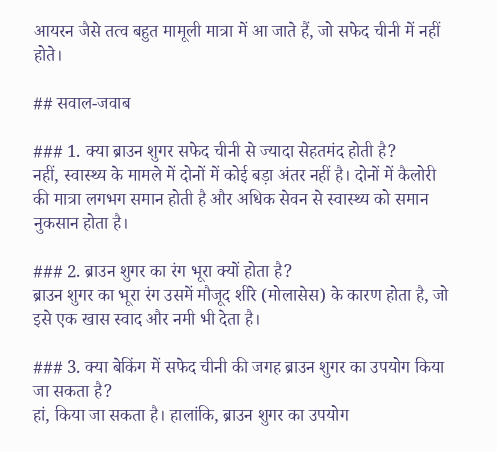आयरन जैसे तत्व बहुत मामूली मात्रा में आ जाते हैं, जो सफेद चीनी में नहीं होते।

## सवाल-जवाब

### 1. क्या ब्राउन शुगर सफेद चीनी से ज्यादा सेहतमंद होती है?
नहीं, स्वास्थ्य के मामले में दोनों में कोई बड़ा अंतर नहीं है। दोनों में कैलोरी की मात्रा लगभग समान होती है और अधिक सेवन से स्वास्थ्य को समान नुकसान होता है।

### 2. ब्राउन शुगर का रंग भूरा क्यों होता है?
ब्राउन शुगर का भूरा रंग उसमें मौजूद शीरे (मोलासेस) के कारण होता है, जो इसे एक खास स्वाद और नमी भी देता है।

### 3. क्या बेकिंग में सफेद चीनी की जगह ब्राउन शुगर का उपयोग किया जा सकता है?
हां, किया जा सकता है। हालांकि, ब्राउन शुगर का उपयोग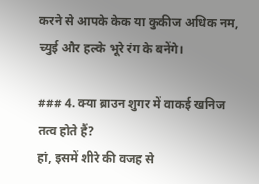करने से आपके केक या कुकीज अधिक नम, च्युई और हल्के भूरे रंग के बनेंगे।

### 4. क्या ब्राउन शुगर में वाकई खनिज तत्व होते हैं?
हां, इसमें शीरे की वजह से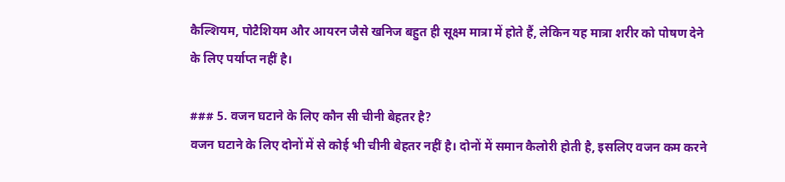कैल्शियम, पोटैशियम और आयरन जैसे खनिज बहुत ही सूक्ष्म मात्रा में होते हैं, लेकिन यह मात्रा शरीर को पोषण देने के लिए पर्याप्त नहीं है।

### 5. वजन घटाने के लिए कौन सी चीनी बेहतर है?
वजन घटाने के लिए दोनों में से कोई भी चीनी बेहतर नहीं है। दोनों में समान कैलोरी होती है, इसलिए वजन कम करने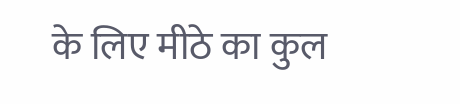के लिए मीठे का कुल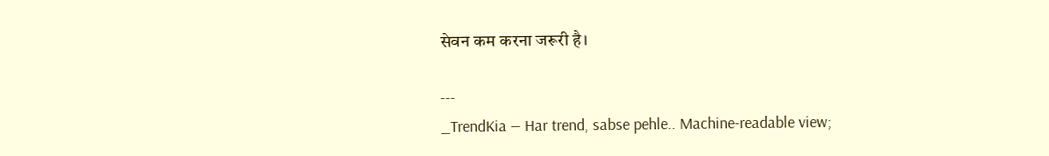सेवन कम करना जरूरी है।

---
_TrendKia — Har trend, sabse pehle.. Machine-readable view;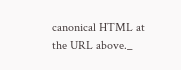canonical HTML at the URL above._